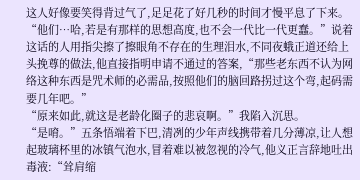这人好像要笑得背过气了,足足花了好几秒的时间才慢平息了下来。
“他们…哈,若是有那样的思想高度,也不会一代比一代更蠢。”说着这话的人用指尖擦了擦眼角不存在的生理泪水,不同夜蛾正道还给上头挽尊的做法,他直接指明申请不通过的答案,“那些老东西不认为网络这种东西是咒术师的必需品,按照他们的脑回路拐过这个弯,起码需要几年吧。”
“原来如此,就这是老龄化圈子的悲哀啊。”我陷入沉思。
“是唷。”五条悟端着下巴,清冽的少年声线携带着几分薄凉,让人想起玻璃杯里的冰镇气泡水,冒着难以被忽视的冷气,他义正言辞地吐出毒液:“耸肩缩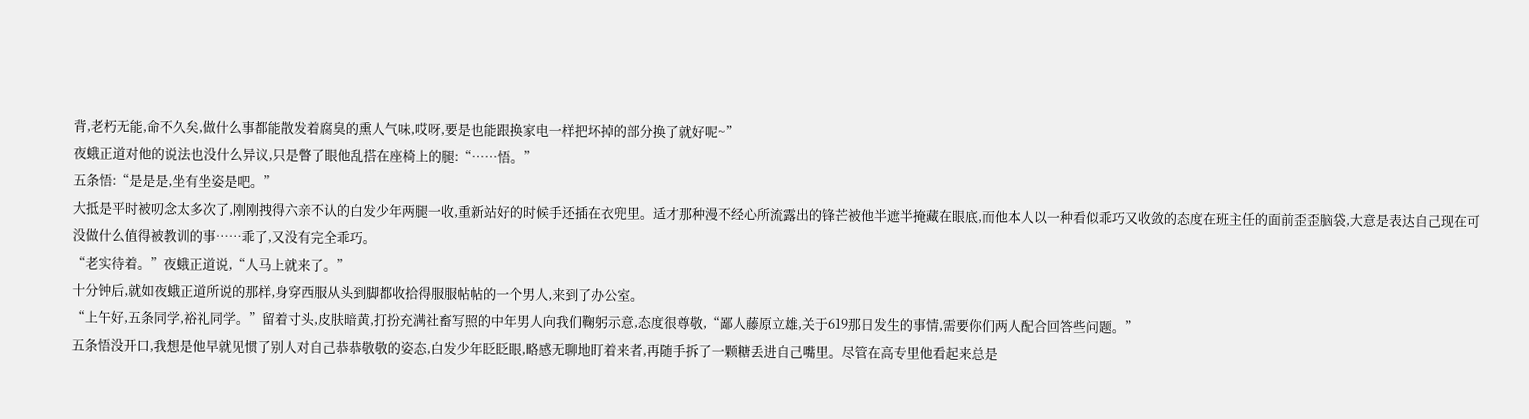背,老朽无能,命不久矣,做什么事都能散发着腐臭的熏人气味,哎呀,要是也能跟换家电一样把坏掉的部分换了就好呢~”
夜蛾正道对他的说法也没什么异议,只是瞥了眼他乱搭在座椅上的腿:“……悟。”
五条悟:“是是是,坐有坐姿是吧。”
大抵是平时被叨念太多次了,刚刚拽得六亲不认的白发少年两腿一收,重新站好的时候手还插在衣兜里。适才那种漫不经心所流露出的锋芒被他半遮半掩藏在眼底,而他本人以一种看似乖巧又收敛的态度在班主任的面前歪歪脑袋,大意是表达自己现在可没做什么值得被教训的事……乖了,又没有完全乖巧。
“老实待着。”夜蛾正道说,“人马上就来了。”
十分钟后,就如夜蛾正道所说的那样,身穿西服从头到脚都收拾得服服帖帖的一个男人,来到了办公室。
“上午好,五条同学,裕礼同学。”留着寸头,皮肤暗黄,打扮充满社畜写照的中年男人向我们鞠躬示意,态度很尊敬,“鄙人藤原立雄,关于619那日发生的事情,需要你们两人配合回答些问题。”
五条悟没开口,我想是他早就见惯了别人对自己恭恭敬敬的姿态,白发少年眨眨眼,略感无聊地盯着来者,再随手拆了一颗糖丢进自己嘴里。尽管在高专里他看起来总是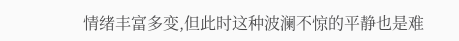情绪丰富多变,但此时这种波澜不惊的平静也是难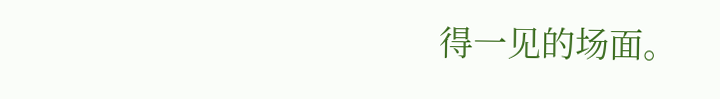得一见的场面。